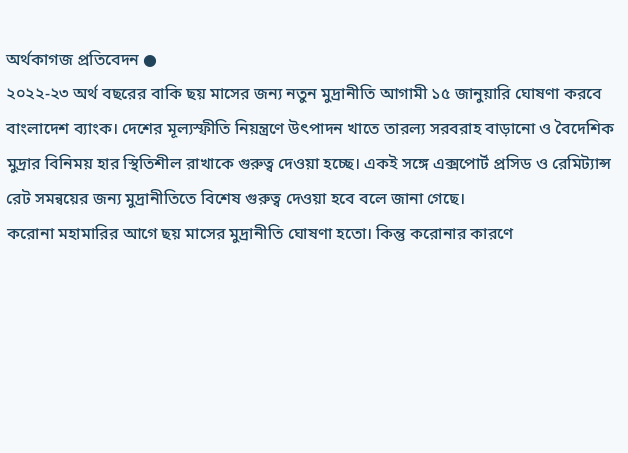অর্থকাগজ প্রতিবেদন ●
২০২২-২৩ অর্থ বছরের বাকি ছয় মাসের জন্য নতুন মুদ্রানীতি আগামী ১৫ জানুয়ারি ঘোষণা করবে বাংলাদেশ ব্যাংক। দেশের মূল্যস্ফীতি নিয়ন্ত্রণে উৎপাদন খাতে তারল্য সরবরাহ বাড়ানো ও বৈদেশিক মুদ্রার বিনিময় হার স্থিতিশীল রাখাকে গুরুত্ব দেওয়া হচ্ছে। একই সঙ্গে এক্সপোর্ট প্রসিড ও রেমিট্যান্স রেট সমন্বয়ের জন্য মুদ্রানীতিতে বিশেষ গুরুত্ব দেওয়া হবে বলে জানা গেছে।
করোনা মহামারির আগে ছয় মাসের মুদ্রানীতি ঘোষণা হতো। কিন্তু করোনার কারণে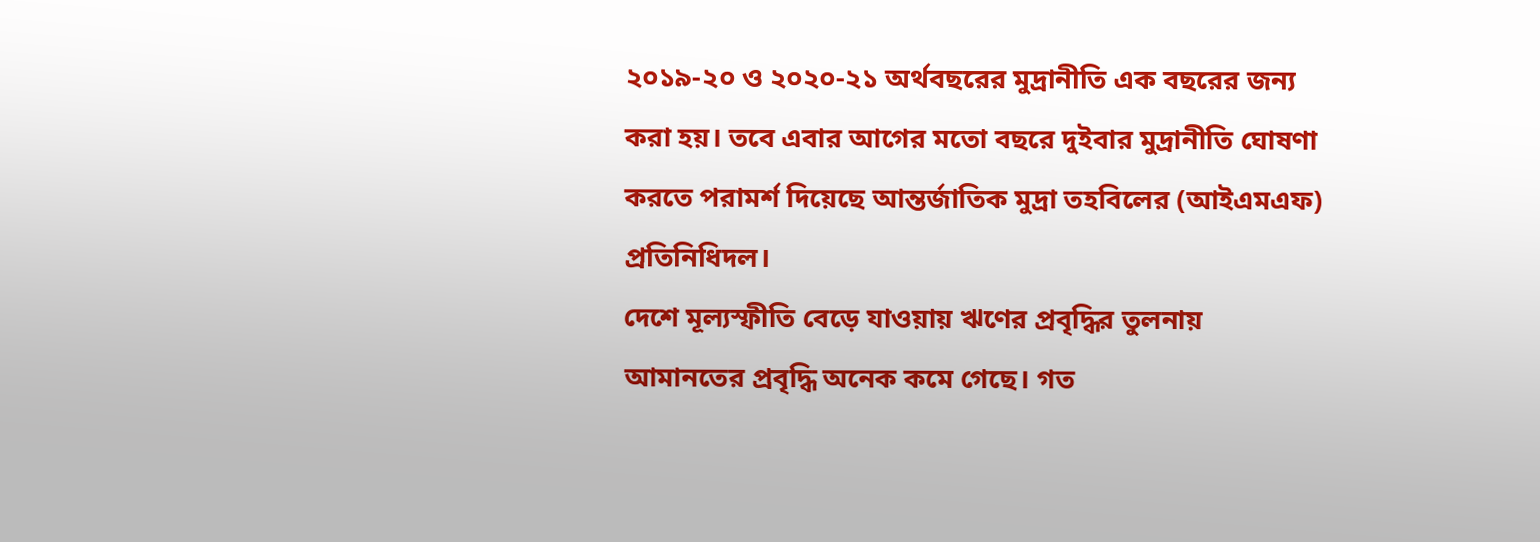২০১৯-২০ ও ২০২০-২১ অর্থবছরের মুদ্রানীতি এক বছরের জন্য করা হয়। তবে এবার আগের মতো বছরে দুইবার মুদ্রানীতি ঘোষণা করতে পরামর্শ দিয়েছে আন্তর্জাতিক মুদ্রা তহবিলের (আইএমএফ) প্রতিনিধিদল।
দেশে মূল্যস্ফীতি বেড়ে যাওয়ায় ঋণের প্রবৃদ্ধির তুলনায় আমানতের প্রবৃদ্ধি অনেক কমে গেছে। গত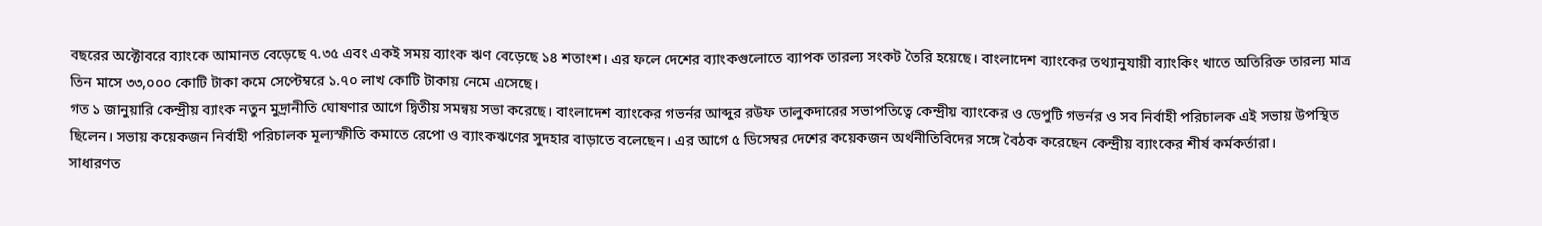বছরের অক্টোবরে ব্যাংকে আমানত বেড়েছে ৭.৩৫ এবং একই সময় ব্যাংক ঋণ বেড়েছে ১৪ শতাংশ। এর ফলে দেশের ব্যাংকগুলোতে ব্যাপক তারল্য সংকট তৈরি হয়েছে। বাংলাদেশ ব্যাংকের তথ্যানুযায়ী ব্যাংকিং খাতে অতিরিক্ত তারল্য মাত্র তিন মাসে ৩৩,০০০ কোটি টাকা কমে সেপ্টেম্বরে ১.৭০ লাখ কোটি টাকায় নেমে এসেছে।
গত ১ জানুয়ারি কেন্দ্রীয় ব্যাংক নতুন মুদ্রানীতি ঘোষণার আগে দ্বিতীয় সমন্বয় সভা করেছে। বাংলাদেশ ব্যাংকের গভর্নর আব্দুর রউফ তালুকদারের সভাপতিত্বে কেন্দ্রীয় ব্যাংকের ও ডেপুটি গভর্নর ও সব নির্বাহী পরিচালক এই সভায় উপস্থিত ছিলেন। সভায় কয়েকজন নির্বাহী পরিচালক মূল্যস্ফীতি কমাতে রেপো ও ব্যাংকঋণের সুদহার বাড়াতে বলেছেন। এর আগে ৫ ডিসেম্বর দেশের কয়েকজন অর্থনীতিবিদের সঙ্গে বৈঠক করেছেন কেন্দ্রীয় ব্যাংকের শীর্ষ কর্মকর্তারা।
সাধারণত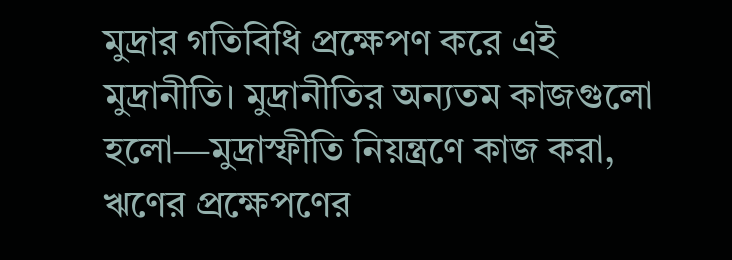মুদ্রার গতিবিধি প্রক্ষেপণ করে এই মুদ্রানীতি। মুদ্রানীতির অন্যতম কাজগুলো হলো—মুদ্রাস্ফীতি নিয়ন্ত্রণে কাজ করা, ঋণের প্রক্ষেপণের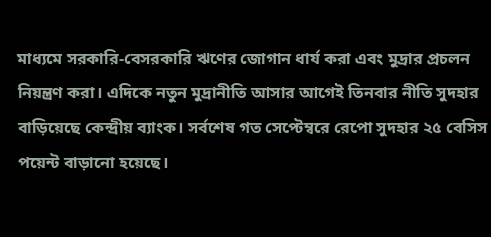মাধ্যমে সরকারি-বেসরকারি ঋণের জোগান ধার্য করা এবং মুদ্রার প্রচলন নিয়ন্ত্রণ করা। এদিকে নতুন মুদ্রানীতি আসার আগেই তিনবার নীতি সুদহার বাড়িয়েছে কেন্দ্রীয় ব্যাংক। সর্বশেষ গত সেপ্টেম্বরে রেপো সুদহার ২৫ বেসিস পয়েন্ট বাড়ানো হয়েছে।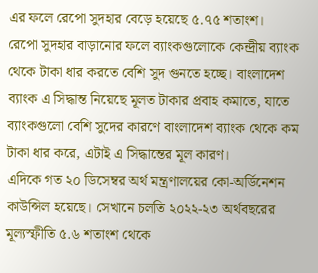এর ফলে রেপো সুদহার বেড়ে হয়েছে ৫.৭৫ শতাংশ।
রেপো সুদহার বাড়ানোর ফলে ব্যাংকগুলোকে কেন্দ্রীয় ব্যাংক থেকে টাকা ধার করতে বেশি সুদ গুনতে হচ্ছে। বাংলাদেশ ব্যাংক এ সিদ্ধান্ত নিয়েছে মূলত টাকার প্রবাহ কমাতে, যাতে ব্যাংকগুলো বেশি সুদের কারণে বাংলাদেশ ব্যাংক থেকে কম টাকা ধার করে, এটাই এ সিদ্ধান্তের মূল কারণ।
এদিকে গত ২০ ডিসেম্বর অর্থ মন্ত্রণালয়ের কো-অর্ডিনেশন কাউন্সিল হয়েছে। সেখানে চলতি ২০২২-২৩ অর্থবছরের মূল্যস্ফীতি ৫.৬ শতাংশ থেকে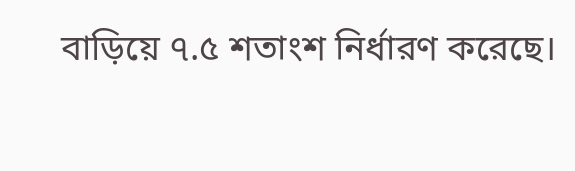বাড়িয়ে ৭.৫ শতাংশ নির্ধারণ করেছে।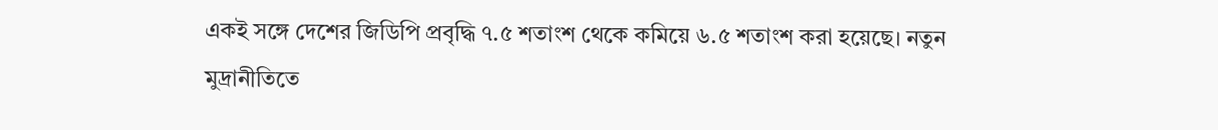একই সঙ্গে দেশের জিডিপি প্রবৃদ্ধি ৭.৫ শতাংশ থেকে কমিয়ে ৬.৫ শতাংশ করা হয়েছে। নতুন মুদ্রানীতিতে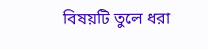বিষয়টি তুলে ধরা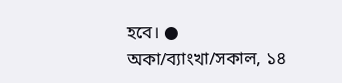হবে। ●
অকা/ব্যাংখা/সকাল, ১৪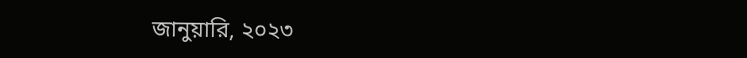জানুয়ারি, ২০২৩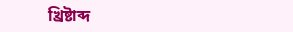খ্রিষ্টাব্দ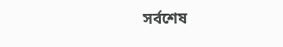সর্বশেষ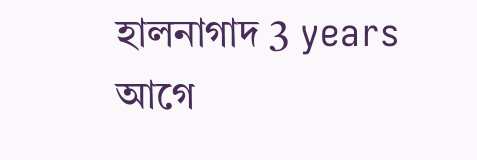হালনাগাদ 3 years আগে